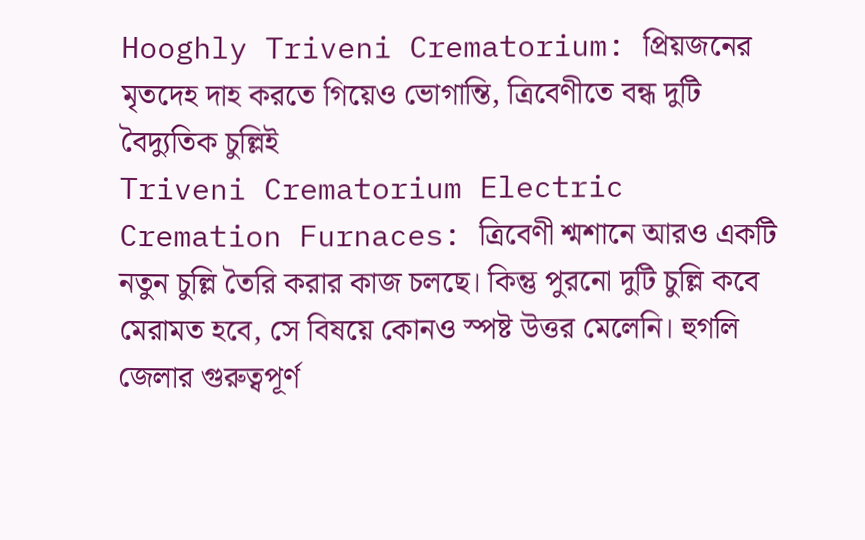Hooghly Triveni Crematorium: প্রিয়জনের মৃতদেহ দাহ করতে গিয়েও ভোগান্তি, ত্রিবেণীতে বন্ধ দুটি বৈদ্যুতিক চুল্লিই
Triveni Crematorium Electric Cremation Furnaces: ত্রিবেণী শ্মশানে আরও একটি নতুন চুল্লি তৈরি করার কাজ চলছে। কিন্তু পুরনো দুটি চুল্লি কবে মেরামত হবে, সে বিষয়ে কোনও স্পষ্ট উত্তর মেলেনি। হুগলি জেলার গুরুত্বপূর্ণ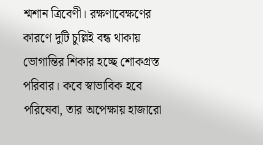শ্মশান ত্রিবেণী। রক্ষণাবেক্ষণের কারণে দুটি চুল্লিই বন্ধ থাকায় ভোগান্তির শিকার হচ্ছে শোকগ্রস্ত পরিবার। কবে স্বাভাবিক হবে পরিষেবা, তার অপেক্ষায় হাজারো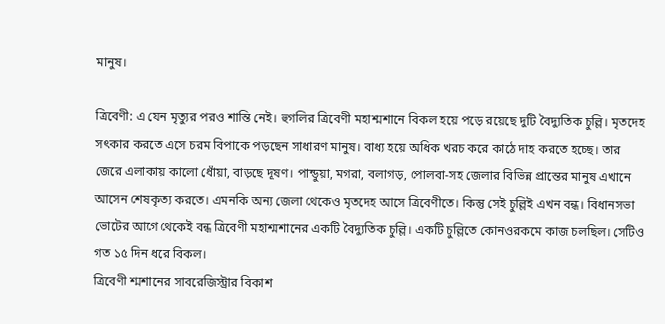মানুষ।

ত্রিবেণী: এ যেন মৃত্যুর পরও শান্তি নেই। হুগলির ত্রিবেণী মহাশ্মশানে বিকল হয়ে পড়ে রয়েছে দুটি বৈদ্যুতিক চুল্লি। মৃতদেহ সৎকার করতে এসে চরম বিপাকে পড়ছেন সাধারণ মানুষ। বাধ্য হয়ে অধিক খরচ করে কাঠে দাহ করতে হচ্ছে। তার জেরে এলাকায় কালো ধোঁয়া, বাড়ছে দূষণ। পান্ডুয়া, মগরা, বলাগড়, পোলবা-সহ জেলার বিভিন্ন প্রান্তের মানুষ এখানে আসেন শেষকৃত্য করতে। এমনকি অন্য জেলা থেকেও মৃতদেহ আসে ত্রিবেণীতে। কিন্তু সেই চুল্লিই এখন বন্ধ। বিধানসভা ভোটের আগে থেকেই বন্ধ ত্রিবেণী মহাশ্মশানের একটি বৈদ্যুতিক চুল্লি। একটি চুল্লিতে কোনওরকমে কাজ চলছিল। সেটিও গত ১৫ দিন ধরে বিকল।
ত্রিবেণী শ্মশানের সাবরেজিস্ট্রার বিকাশ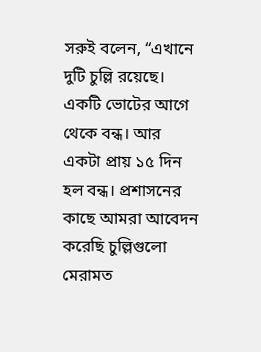সরুই বলেন, “এখানে দুটি চুল্লি রয়েছে। একটি ভোটের আগে থেকে বন্ধ। আর একটা প্রায় ১৫ দিন হল বন্ধ। প্রশাসনের কাছে আমরা আবেদন করেছি চুল্লিগুলো মেরামত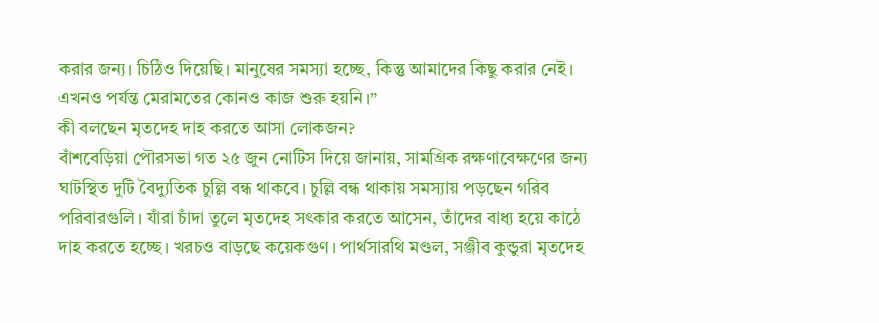করার জন্য। চিঠিও দিয়েছি। মানুষের সমস্যা হচ্ছে, কিন্তু আমাদের কিছু করার নেই। এখনও পর্যন্ত মেরামতের কোনও কাজ শুরু হয়নি।”
কী বলছেন মৃতদেহ দাহ করতে আসা লোকজন?
বাঁশবেড়িয়া পৌরসভা গত ২৫ জুন নোটিস দিয়ে জানায়, সামগ্রিক রক্ষণাবেক্ষণের জন্য ঘাটস্থিত দুটি বৈদ্যুতিক চুল্লি বন্ধ থাকবে। চুল্লি বন্ধ থাকায় সমস্যায় পড়ছেন গরিব পরিবারগুলি। যাঁরা চাঁদা তুলে মৃতদেহ সৎকার করতে আসেন, তাঁদের বাধ্য হয়ে কাঠে দাহ করতে হচ্ছে। খরচও বাড়ছে কয়েকগুণ। পার্থসারথি মণ্ডল, সঞ্জীব কুন্ডুরা মৃতদেহ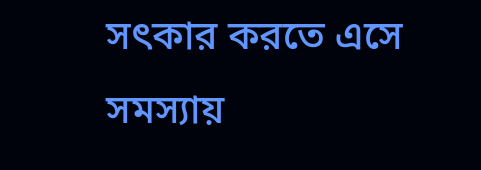সৎকার করতে এসে সমস্যায়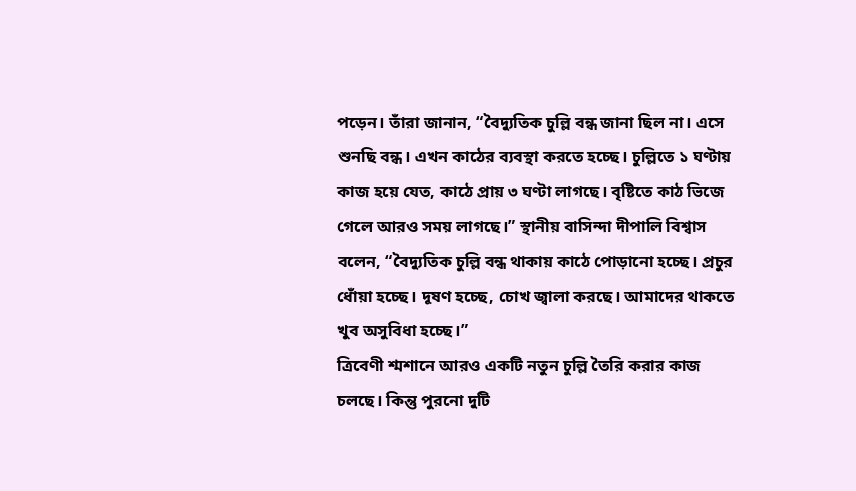পড়েন। তাঁরা জানান, “বৈদ্যুতিক চুল্লি বন্ধ জানা ছিল না। এসে শুনছি বন্ধ। এখন কাঠের ব্যবস্থা করতে হচ্ছে। চুল্লিতে ১ ঘণ্টায় কাজ হয়ে যেত, কাঠে প্রায় ৩ ঘণ্টা লাগছে। বৃষ্টিতে কাঠ ভিজে গেলে আরও সময় লাগছে।” স্থানীয় বাসিন্দা দীপালি বিশ্বাস বলেন, “বৈদ্যুতিক চুল্লি বন্ধ থাকায় কাঠে পোড়ানো হচ্ছে। প্রচুর ধোঁয়া হচ্ছে। দূষণ হচ্ছে, চোখ জ্বালা করছে। আমাদের থাকতে খুব অসুবিধা হচ্ছে।”
ত্রিবেণী শ্মশানে আরও একটি নতুন চুল্লি তৈরি করার কাজ চলছে। কিন্তু পুরনো দুটি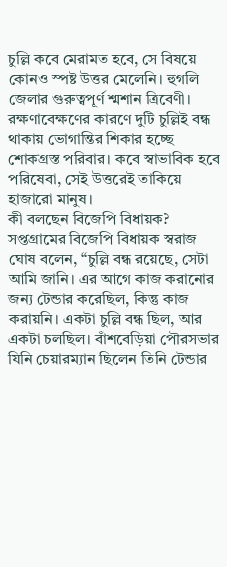চুল্লি কবে মেরামত হবে, সে বিষয়ে কোনও স্পষ্ট উত্তর মেলেনি। হুগলি জেলার গুরুত্বপূর্ণ শ্মশান ত্রিবেণী। রক্ষণাবেক্ষণের কারণে দুটি চুল্লিই বন্ধ থাকায় ভোগান্তির শিকার হচ্ছে শোকগ্রস্ত পরিবার। কবে স্বাভাবিক হবে পরিষেবা, সেই উত্তরেই তাকিয়ে হাজারো মানুষ।
কী বলছেন বিজেপি বিধায়ক?
সপ্তগ্রামের বিজেপি বিধায়ক স্বরাজ ঘোষ বলেন, “চুল্লি বন্ধ রয়েছে, সেটা আমি জানি। এর আগে কাজ করানোর জন্য টেন্ডার করেছিল, কিন্তু কাজ করায়নি। একটা চুল্লি বন্ধ ছিল, আর একটা চলছিল। বাঁশবেড়িয়া পৌরসভার যিনি চেয়ারম্যান ছিলেন তিনি টেন্ডার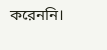করেননি।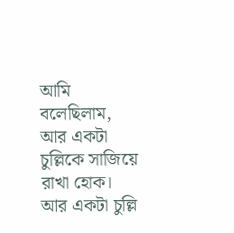আমি বলেছিলাম, আর একটা চুল্লিকে সাজিয়ে রাখা হোক। আর একটা চুল্লি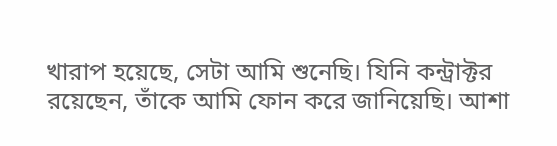খারাপ হয়েছে, সেটা আমি শুনেছি। যিনি কন্ট্রাক্টর রয়েছেন, তাঁকে আমি ফোন করে জানিয়েছি। আশা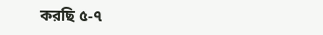করছি ৫-৭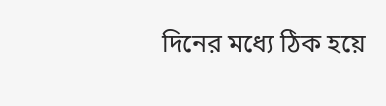দিনের মধ্যে ঠিক হয়ে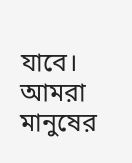যাবে। আমরা মানুষের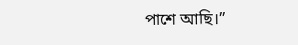পাশে আছি।”